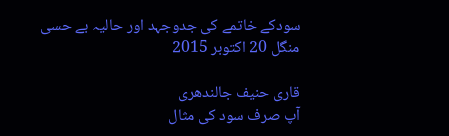سودکے خاتمے کی جدوجہد اور حالیہ بے حسی
منگل 20 اکتوبر 2015

قاری حنیف جالندھری
آپ صرف سود کی مثال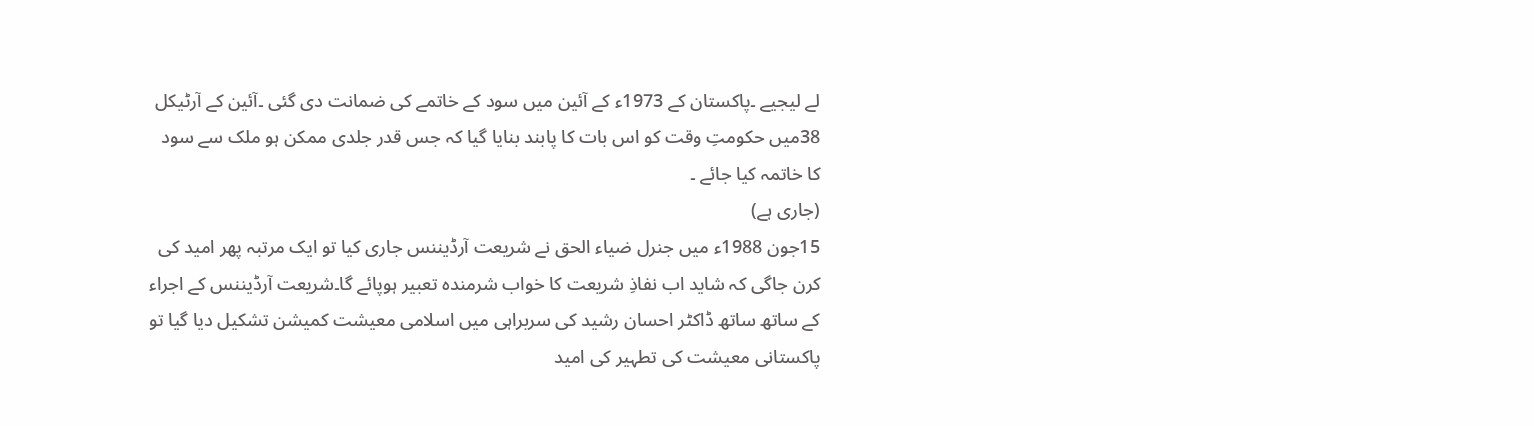لے لیجیے ۔پاکستان کے 1973ء کے آئین میں سود کے خاتمے کی ضمانت دی گئی ۔آئین کے آرٹیکل 38میں حکومتِ وقت کو اس بات کا پابند بنایا گیا کہ جس قدر جلدی ممکن ہو ملک سے سود کا خاتمہ کیا جائے ۔
(جاری ہے)
15جون 1988ء میں جنرل ضیاء الحق نے شریعت آرڈیننس جاری کیا تو ایک مرتبہ پھر امید کی کرن جاگی کہ شاید اب نفاذِ شریعت کا خواب شرمندہ تعبیر ہوپائے گا۔شریعت آرڈیننس کے اجراء کے ساتھ ساتھ ڈاکٹر احسان رشید کی سربراہی میں اسلامی معیشت کمیشن تشکیل دیا گیا تو پاکستانی معیشت کی تطہیر کی امید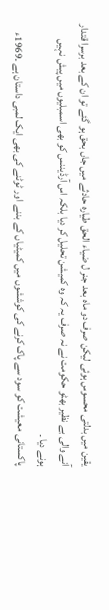یقین میں بدلتی محسوس ہوئی لیکن صرف دو ماہ بعد جنر ل ضیاء الحق طیارہ حادثے میں جاں بحق ہو گئے تو ان کے بعد برسرا قتدار آنے والی بے نظیر بھٹو حکومت نے نہ صرف یہ کہ وہ کمیشن تحلیل کر دیا بلکہ اس آرڈیننس کو بھی اسمبلیوں میں پیش نہیں ہونے دیا ۔
پاکستانی معیشت کو سود سے پاک کرنے کی کوششوں میں کمیٹیاں کے بننے اور ٹوٹنے کی بھی ایک لمبی داستان ہے ۔1969ء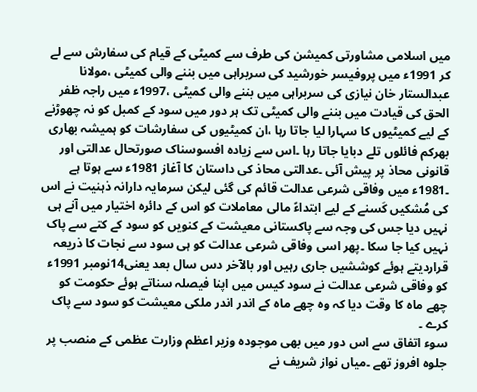میں اسلامی مشاورتی کمیشن کی طرف سے کمیٹی کے قیام کی سفارش سے لے کر 1991ء میں پروفیسر خورشید کی سربراہی میں بننے والی کمیٹی ،مولانا عبدالستار خان نیازی کی سربراہی میں بننے والی کمیٹی ،1997ء میں راجہ ظفر الحق کی قیادت میں بننے والی کمیٹی تک ہر دور میں سود کے کمبل کو نہ چھوڑنے کے لیے کمیٹیوں کا سہارا لیا جاتا رہا ،ان کمیٹیوں کی سفارشات کو ہمیشہ بھاری بھرکم فائلوں تلے دبایا جاتا رہا ۔اس سے زیادہ افسوسناک صورتحال عدالتی اور قانونی محاذ پر پیش آئی ۔عدالتی محاذ کی داستان کا آغاز 1981ء سے ہوتا ہے ۔1981ء میں وفاقی شرعی عدالت قائم کی گئی لیکن سرمایہ دارانہ ذہنیت نے اس کی مُشکیں کَسنے کے لیے ابتداءً مالی معاملات کو اس کے دائرہ اختیار میں آنے ہی نہیں دیا جس کی وجہ سے پاکستانی معیشت کے کنویں کو سود کے کتے سے پاک نہیں کیا جا سکا ۔پھر اسی وفاقی شرعی عدالت کو ہی سود سے نجات کا ذریعہ قراردیتے ہوئے کوششیں جاری رہیں اور بالآخر دس سال بعد یعنی14نومبر 1991ء کو وفاقی شرعی عدالت نے سود کیس میں اپنا فیصلہ سناتے ہوئے حکومت کو چھے ماہ کا وقت دیا کہ وہ چھے ماہ کے اندر اندر ملکی معیشت کو سود سے پاک کرے ۔
سوء اتفاق سے اس دور میں بھی موجودہ وزیر اعظم وزارت عظمی کے منصب پر جلوہ افروز تھے ۔میاں نواز شریف نے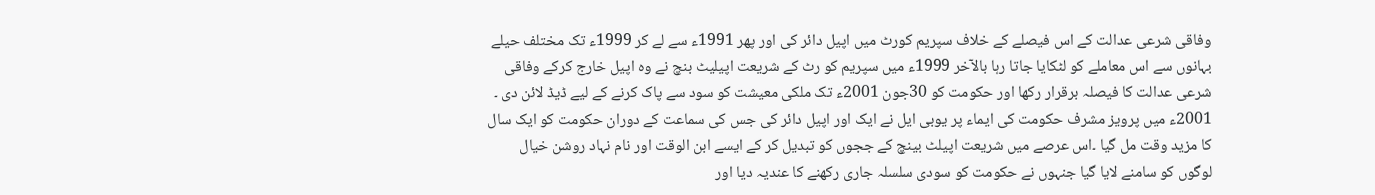وفاقی شرعی عدالت کے اس فیصلے کے خلاف سپریم کورٹ میں اپیل دائر کی اور پھر 1991ء سے لے کر 1999ء تک مختلف حیلے بہانوں سے اس معاملے کو لٹکایا جاتا رہا بالآخر 1999ء میں سپریم کو رٹ کے شریعت اپیلیٹ بنچ نے وہ اپیل خارج کرکے وفاقی شرعی عدالت کا فیصلہ برقرار رکھا اور حکومت کو 30جون 2001ء تک ملکی معیشت کو سود سے پاک کرنے کے لیے ڈیڈ لائن دی ۔
2001ء میں پرویز مشرف حکومت کی ایماء پر یوبی ایل نے ایک اور اپیل دائر کی جس کی سماعت کے دوران حکومت کو ایک سال کا مزید وقت مل گیا ۔اس عرصے میں شریعت اپیلٹ بینچ کے ججوں کو تبدیل کر کے ایسے ابن الوقت اور نام نہاد روشن خیال لوگوں کو سامنے لایا گیا جنہوں نے حکومت کو سودی سلسلہ جاری رکھنے کا عندیہ دیا اور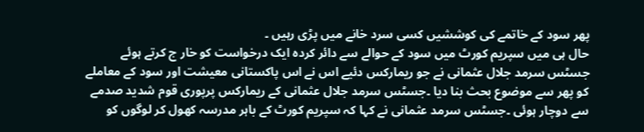پھر سود کے خاتمے کی کوششیں کسی سرد خانے میں پڑی رہیں ۔
حال ہی میں سپریم کورٹ میں سود کے حوالے سے دائر کردہ ایک درخواست کو خار ج کرتے ہوئے جسٹس سرمد جلال عثمانی نے جو ریمارکس دئیے اس نے اس پاکستانی معیشت اور سود کے معاملے کو پھر سے موضوع بحث بنا دیا ۔جسٹس سرمد جلال عثمانی کے ریمارکس پرپوری قوم شدید صدمے سے دوچار ہوئی ۔جسٹس سرمد عثمانی نے کہا کہ سپریم کورٹ کے باہر مدرسہ کھول کر لوگوں کو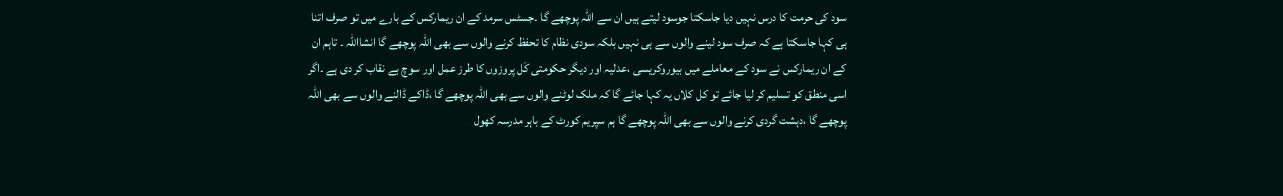سود کی حرمت کا درس نہیں دیا جاسکتا جوسود لیتے ہیں ان سے اللہ پوچھے گا ۔جسٹس سرمد کے ان ریمارکس کے بارے میں تو صرف اتنا ہی کہا جاسکتا ہے کہ صرف سود لینے والوں سے ہی نہیں بلکہ سودی نظام کا تحفظ کرنے والوں سے بھی اللہ پوچھے گا انشااللہ ۔ تاہم ان کے ان ریمارکس نے سود کے معاملے میں بیوروکریسی ،عدلیہ اور دیگر حکومتی کَل پروزوں کا طرز عمل اور سوچ بے نقاب کر دی ہے ۔اگر اسی منطق کو تسلیم کر لیا جائے تو کل کلاں یہ کہا جائے گا کہ ملک لوٹنے والوں سے بھی اللہ پوچھے گا ،ڈاکے ڈالنے والوں سے بھی اللہ پوچھے گا ،دہشت گردی کرنے والوں سے بھی اللہ پوچھے گا ہم سپریم کورٹ کے باہر مدرسہ کھول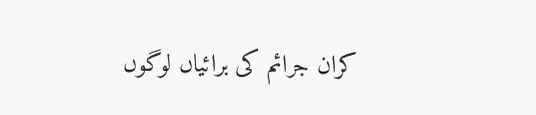کران جرائم کی برائیاں لوگوں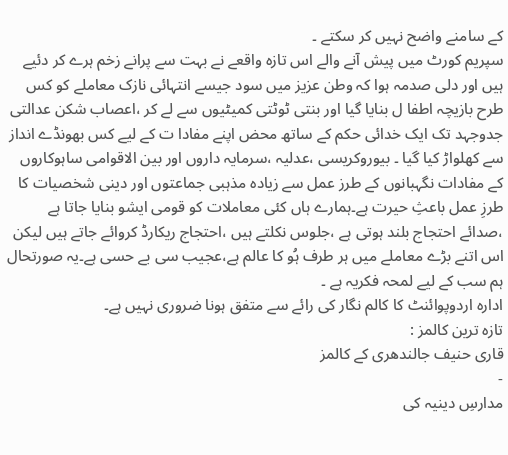کے سامنے واضح نہیں کر سکتے ۔
سپریم کورٹ میں پیش آنے والے اس تازہ واقعے نے بہت سے پرانے زخم ہرے کر دئیے ہیں اور دلی صدمہ ہوا کہ وطن عزیز میں سود جیسے انتہائی نازک معاملے کو کس طرح بازیچہ اطفا ل بنایا گیا اور بنتی ٹوٹتی کمیٹیوں سے لے کر ،اعصاب شکن عدالتی جدوجہد تک ایک خدائی حکم کے ساتھ محض اپنے مفادا ت کے لیے کس بھونڈے انداز سے کھلواڑ کیا گیا ۔ بیوروکریسی ،عدلیہ ،سرمایہ داروں اور بین الاقوامی ساہوکاروں کے مفادات نگہبانوں کے طرز عمل سے زیادہ مذہبی جماعتوں اور دینی شخصیات کا طرزِ عمل باعثِ حیرت ہے۔ہمارے ہاں کئی معاملات کو قومی ایشو بنایا جاتا ہے ،صدائے احتجاج بلند ہوتی ہے ،جلوس نکلتے ہیں ،احتجاج ریکارڈ کروائے جاتے ہیں لیکن اس اتنے بڑے معاملے میں ہر طرف ہُو کا عالم ہے،عجیب سی بے حسی ہے۔یہ صورتحال ہم سب کے لیے لمحہ فکریہ ہے ۔
ادارہ اردوپوائنٹ کا کالم نگار کی رائے سے متفق ہونا ضروری نہیں ہے۔
تازہ ترین کالمز :
قاری حنیف جالندھری کے کالمز
-
مدارسِ دینیہ کی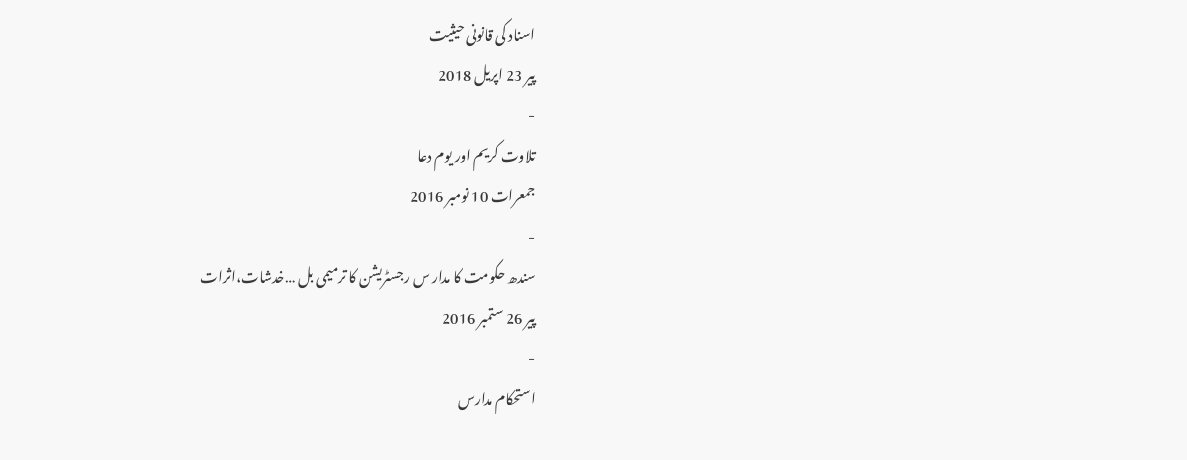اسناد کی قانونی حیثیت
پیر 23 اپریل 2018
-
تلاوت کریم اور یوم دعا
جمعرات 10 نومبر 2016
-
سندھ حکومت کا مدار س رجسٹریشن کا ترمیمی بل …خدشات،اثرات
پیر 26 ستمبر 2016
-
استحکام مدارس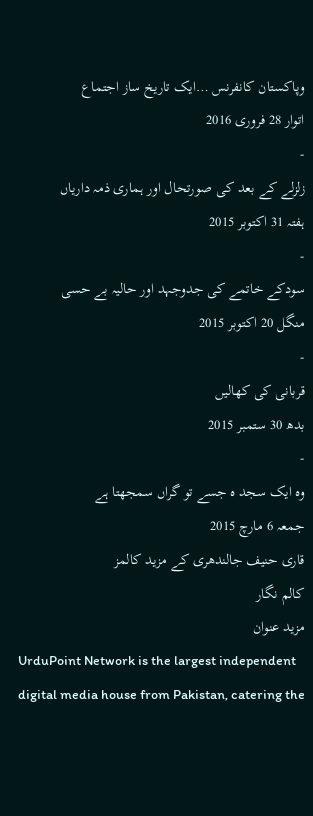وپاکستان کانفرنس …ایک تاریخ ساز اجتماع
اتوار 28 فروری 2016
-
زلزلے کے بعد کی صورتحال اور ہماری ذمہ داریاں
ہفتہ 31 اکتوبر 2015
-
سودکے خاتمے کی جدوجہد اور حالیہ بے حسی
منگل 20 اکتوبر 2015
-
قربانی کی کھالیں
بدھ 30 ستمبر 2015
-
وہ ایک سجد ہ جسے تو گراں سمجھتا ہے
جمعہ 6 مارچ 2015
قاری حنیف جالندھری کے مزید کالمز
کالم نگار
مزید عنوان
UrduPoint Network is the largest independent digital media house from Pakistan, catering the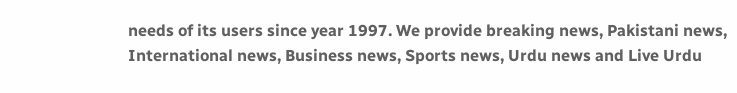needs of its users since year 1997. We provide breaking news, Pakistani news, International news, Business news, Sports news, Urdu news and Live Urdu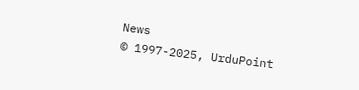News
© 1997-2025, UrduPoint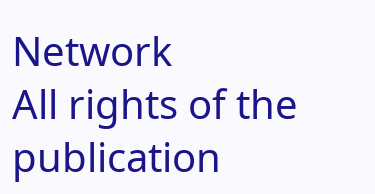Network
All rights of the publication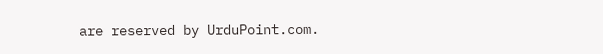are reserved by UrduPoint.com.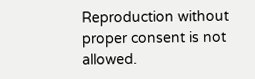Reproduction without proper consent is not allowed.